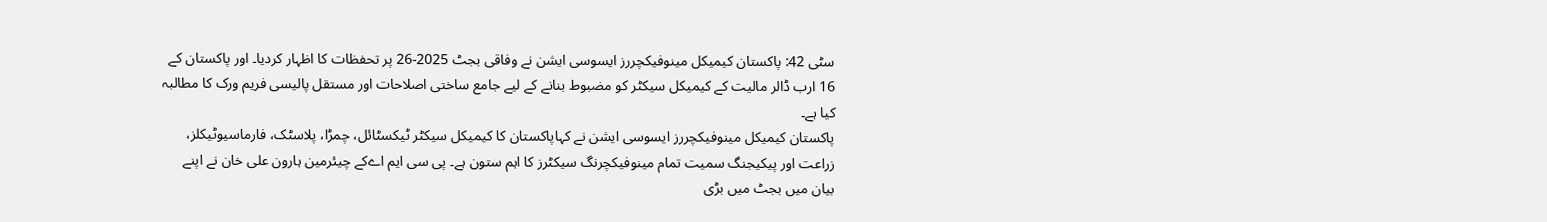سٹی 42: پاکستان کیمیکل مینوفیکچررز ایسوسی ایشن نے وفاقی بجٹ 2025-26 پر تحفظات کا اظہار کردیا۔ اور پاکستان کے 16 ارب ڈالر مالیت کے کیمیکل سیکٹر کو مضبوط بنانے کے لیے جامع ساختی اصلاحات اور مستقل پالیسی فریم ورک کا مطالبہ کیا ہے۔
پاکستان کیمیکل مینوفیکچررز ایسوسی ایشن نے کہاپاکستان کا کیمیکل سیکٹر ٹیکسٹائل، چمڑا، پلاسٹک، فارماسیوٹیکلز، زراعت اور پیکیجنگ سمیت تمام مینوفیکچرنگ سیکٹرز کا اہم ستون ہے۔ پی سی ایم اےکے چیئرمین ہارون علی خان نے اپنے بیان میں بجٹ میں بڑی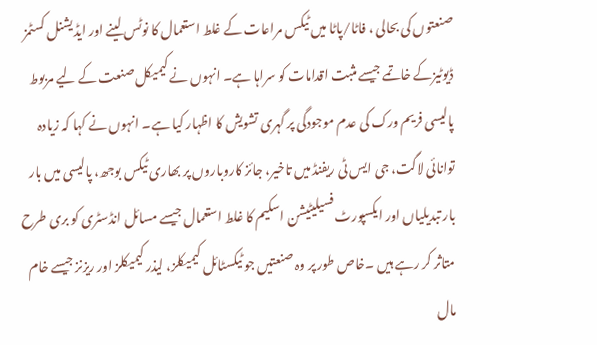صنعتوں کی بحالی ، فاٹا/پاٹا میں ٹیکس مراعات کے غلط استعمال کا نوٹس لینے اور ایڈیشنل کسٹمز ڈیوٹیزکے خاتمے جیسے مثبت اقدامات کو سراہا ہے۔ انہوں نے کیمیکل صنعت کے لیے مربوط پالیسی فریم ورک کی عدم موجودگی پر گہری تشویش کا اظہار کیا ہے۔ انہوں نے کہا کہ زیادہ توانائی لاگت، جی ایس ٹی ریفنڈ میں تاخیر، جائز کاروباروں پر بھاری ٹیکس بوجھ، پالیسی میں بار بار تبدیلیاں اور ایکسپورٹ فسیلیٹیشن اسکیم کا غلط استعمال جیسے مسائل انڈسٹری کو بری طرح متاثر کر رہے ہیں ۔خاص طور پر وہ صنعتیں جو ٹیکسٹائل کیمیکلز، لیذر کیمیکلز اور ریزنز جیسے خام مال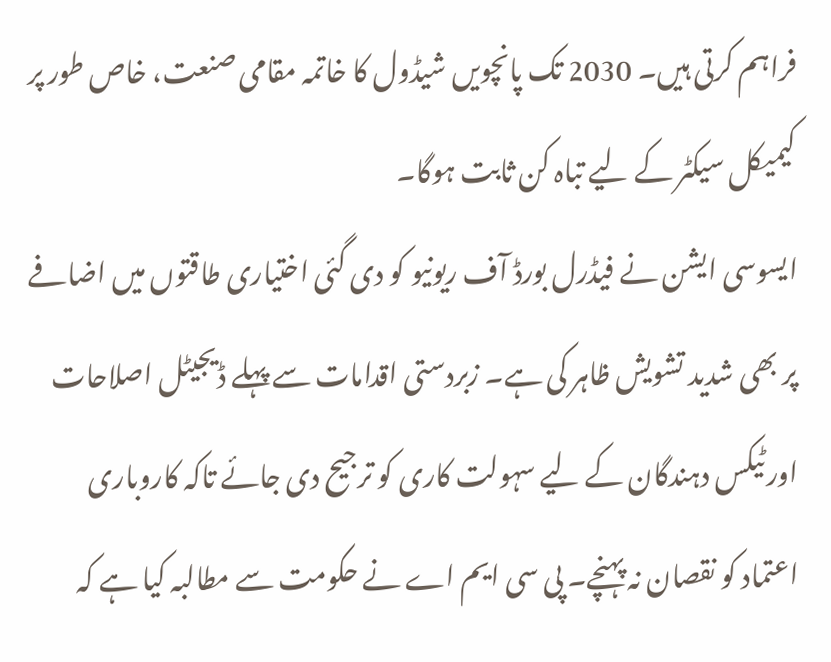فراہم کرتی ہیں۔ 2030 تک پانچویں شیڈول کا خاتمہ مقامی صنعت، خاص طور پر کیمیکل سیکٹر کے لیے تباہ کن ثابت ہوگا۔
ایسوسی ایشن نے فیڈرل بورڈ آف ریونیو کو دی گئی اختیاری طاقتوں میں اضافے پر بھی شدید تشویش ظاہر کی ہے۔ زبردستی اقدامات سے پہلے ڈیجیٹل اصلاحات اور ٹیکس دہندگان کے لیے سہولت کاری کو ترجیح دی جائے تاکہ کاروباری اعتماد کو نقصان نہ پہنچے۔ پی سی ایم اے نے حکومت سے مطالبہ کیا ہے کہ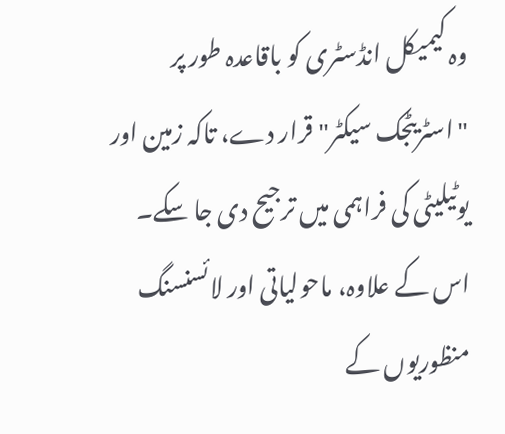وہ کیمیکل انڈسٹری کو باقاعدہ طور پر "اسٹریٹجک سیکٹر" قرار دے، تاکہ زمین اور یوٹیلیٹی کی فراہمی میں ترجیح دی جا سکے۔ اس کے علاوہ، ماحولیاتی اور لائسنسنگ منظوریوں کے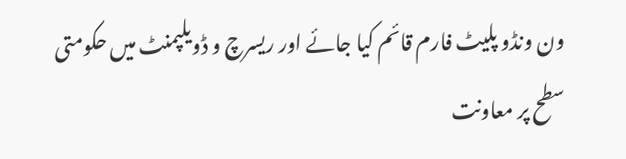ون ونڈو پلیٹ فارم قائم کیا جائے اور ریسرچ و ڈویلپمنٹ میں حکومتی سطح پر معاونت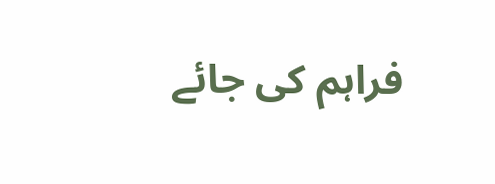فراہم کی جائے